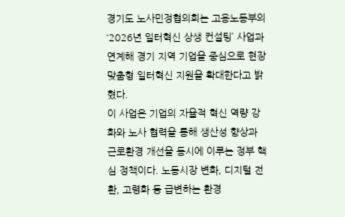경기도 노사민정협의회는 고용노동부의 ‘2026년 일터혁신 상생 컨설팅’ 사업과 연계해 경기 지역 기업을 중심으로 현장 맞춤형 일터혁신 지원을 확대한다고 밝혔다.
이 사업은 기업의 자율적 혁신 역량 강화와 노사 협력을 통해 생산성 향상과 근로환경 개선을 동시에 이루는 정부 핵심 정책이다. 노동시장 변화, 디지털 전환, 고령화 등 급변하는 환경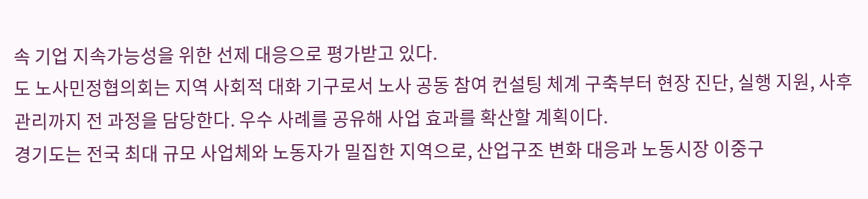속 기업 지속가능성을 위한 선제 대응으로 평가받고 있다.
도 노사민정협의회는 지역 사회적 대화 기구로서 노사 공동 참여 컨설팅 체계 구축부터 현장 진단, 실행 지원, 사후 관리까지 전 과정을 담당한다. 우수 사례를 공유해 사업 효과를 확산할 계획이다.
경기도는 전국 최대 규모 사업체와 노동자가 밀집한 지역으로, 산업구조 변화 대응과 노동시장 이중구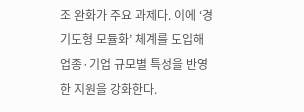조 완화가 주요 과제다. 이에 ‘경기도형 모듈화’ 체계를 도입해 업종·기업 규모별 특성을 반영한 지원을 강화한다.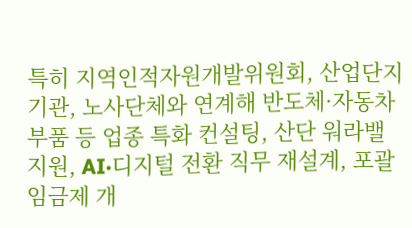특히 지역인적자원개발위원회, 산업단지 기관, 노사단체와 연계해 반도체·자동차부품 등 업종 특화 컨설팅, 산단 워라밸 지원, AI·디지털 전환 직무 재설계, 포괄임금제 개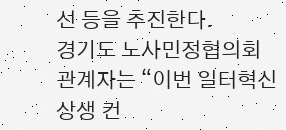선 등을 추진한다.
경기도 노사민정협의회 관계자는 “이번 일터혁신 상생 컨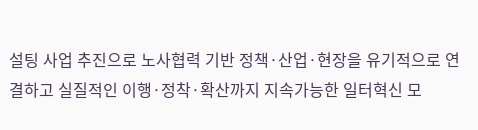설팅 사업 추진으로 노사협력 기반 정책·산업·현장을 유기적으로 연결하고 실질적인 이행·정착·확산까지 지속가능한 일터혁신 모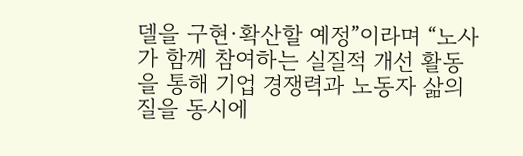델을 구현·확산할 예정”이라며 “노사가 함께 참여하는 실질적 개선 활동을 통해 기업 경쟁력과 노동자 삶의 질을 동시에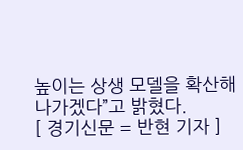높이는 상생 모델을 확산해 나가겠다”고 밝혔다.
[ 경기신문 = 반현 기자 ]